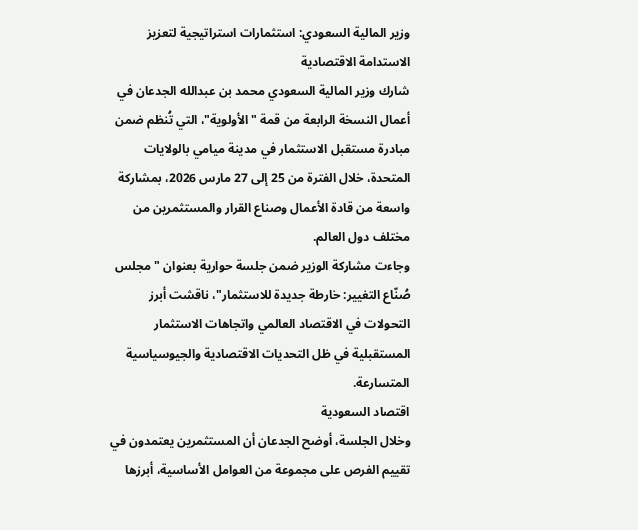وزير المالية السعودي: استثمارات استراتيجية لتعزيز الاستدامة الاقتصادية
شارك وزير المالية السعودي محمد بن عبدالله الجدعان في أعمال النسخة الرابعة من قمة "الأولوية"، التي تُنظم ضمن مبادرة مستقبل الاستثمار في مدينة ميامي بالولايات المتحدة، خلال الفترة من 25 إلى 27 مارس 2026، بمشاركة واسعة من قادة الأعمال وصناع القرار والمستثمرين من مختلف دول العالم.
وجاءت مشاركة الوزير ضمن جلسة حوارية بعنوان "مجلس صُنّاع التغيير: خارطة جديدة للاستثمار"، ناقشت أبرز التحولات في الاقتصاد العالمي واتجاهات الاستثمار المستقبلية في ظل التحديات الاقتصادية والجيوسياسية المتسارعة.
اقتصاد السعودية
وخلال الجلسة، أوضح الجدعان أن المستثمرين يعتمدون في تقييم الفرص على مجموعة من العوامل الأساسية، أبرزها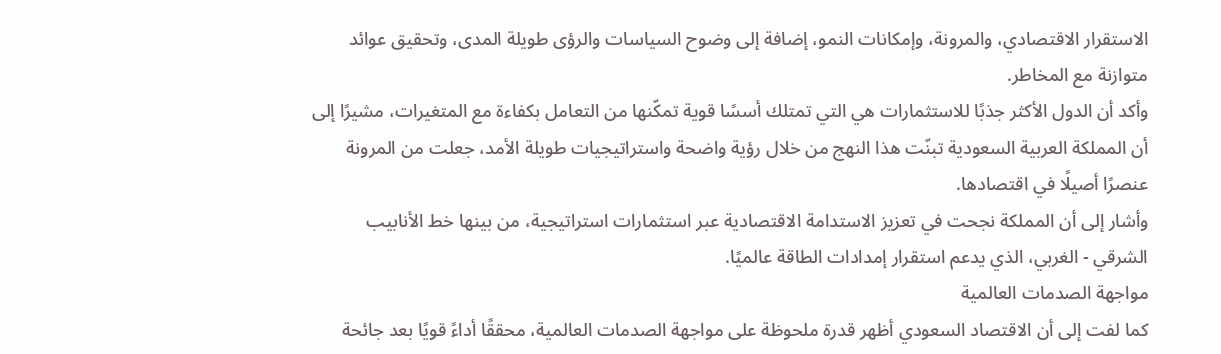الاستقرار الاقتصادي، والمرونة، وإمكانات النمو، إضافة إلى وضوح السياسات والرؤى طويلة المدى، وتحقيق عوائد متوازنة مع المخاطر.
وأكد أن الدول الأكثر جذبًا للاستثمارات هي التي تمتلك أسسًا قوية تمكّنها من التعامل بكفاءة مع المتغيرات، مشيرًا إلى أن المملكة العربية السعودية تبنّت هذا النهج من خلال رؤية واضحة واستراتيجيات طويلة الأمد، جعلت من المرونة عنصرًا أصيلًا في اقتصادها.
وأشار إلى أن المملكة نجحت في تعزيز الاستدامة الاقتصادية عبر استثمارات استراتيجية، من بينها خط الأنابيب الشرقي - الغربي، الذي يدعم استقرار إمدادات الطاقة عالميًا.
مواجهة الصدمات العالمية
كما لفت إلى أن الاقتصاد السعودي أظهر قدرة ملحوظة على مواجهة الصدمات العالمية، محققًا أداءً قويًا بعد جائحة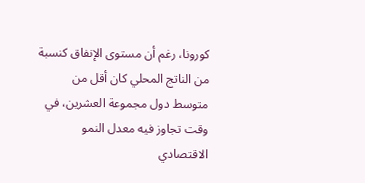كورونا، رغم أن مستوى الإنفاق كنسبة من الناتج المحلي كان أقل من متوسط دول مجموعة العشرين، في وقت تجاوز فيه معدل النمو الاقتصادي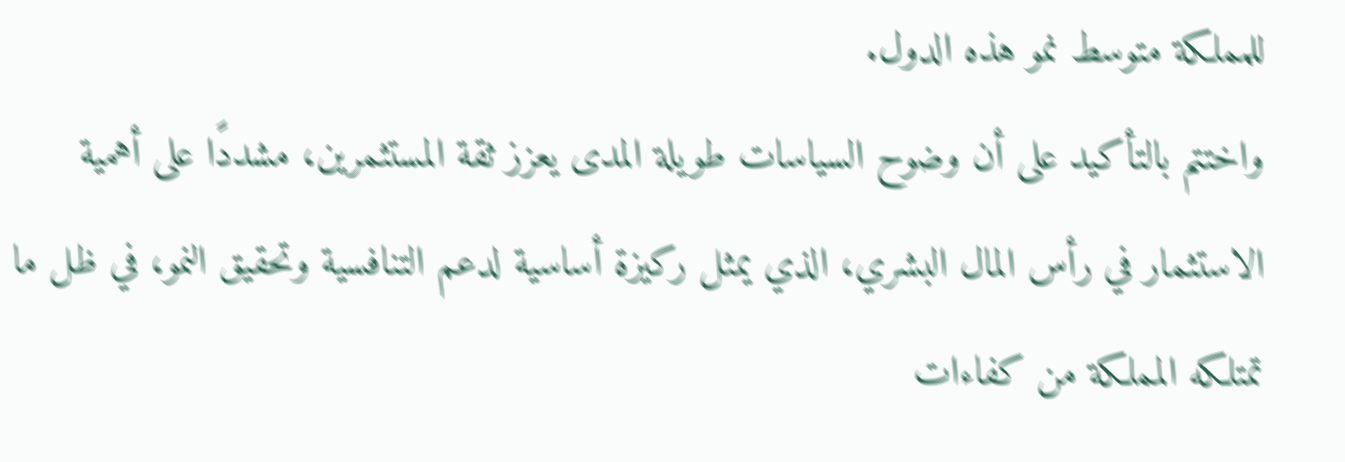للمملكة متوسط نمو هذه الدول.
واختتم بالتأكيد على أن وضوح السياسات طويلة المدى يعزز ثقة المستثمرين، مشددًا على أهمية الاستثمار في رأس المال البشري، الذي يمثل ركيزة أساسية لدعم التنافسية وتحقيق النمو، في ظل ما تمتلكه المملكة من كفاءات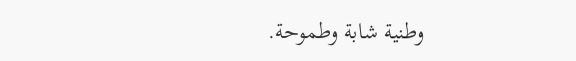وطنية شابة وطموحة.